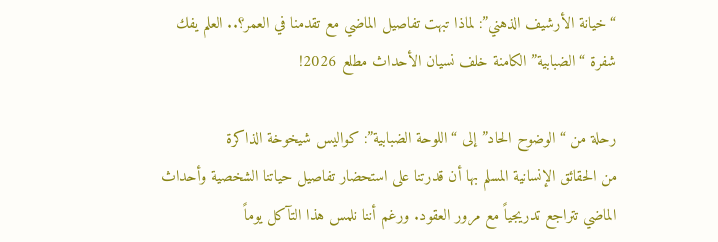“خيانة الأرشيف الذهني”: لماذا تبهت تفاصيل الماضي مع تقدمنا في العمر؟.. العلم يفك شفرة “الضبابية” الكامنة خلف نسيان الأحداث مطلع 2026!

رحلة من “الوضوح الحاد” إلى “اللوحة الضبابية”: كواليس شيخوخة الذاكرة
من الحقائق الإنسانية المسلم بها أن قدرتنا على استحضار تفاصيل حياتنا الشخصية وأحداث الماضي تتراجع تدريجياً مع مرور العقود. ورغم أننا نلمس هذا التآكل يوماً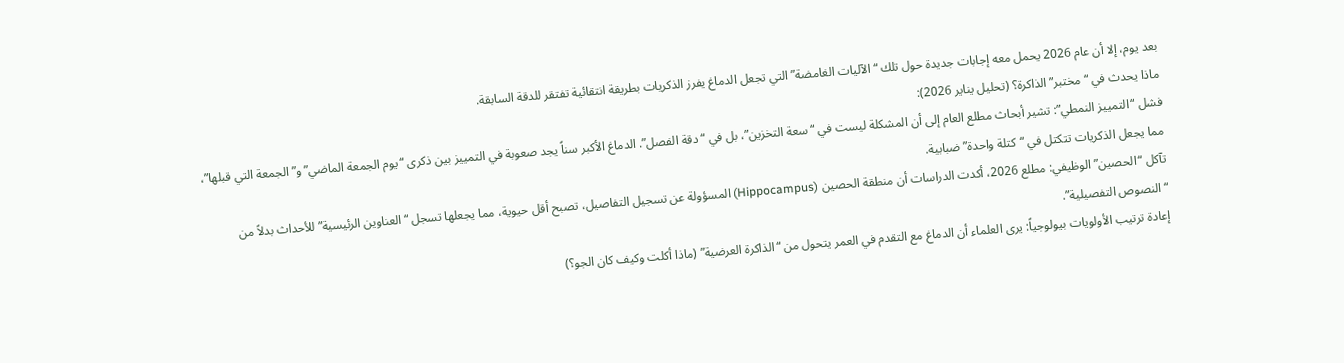بعد يوم، إلا أن عام 2026 يحمل معه إجابات جديدة حول تلك “الآليات الغامضة” التي تجعل الدماغ يفرز الذكريات بطريقة انتقائية تفتقر للدقة السابقة.
ماذا يحدث في “مختبر” الذاكرة؟ (تحليل يناير 2026):
فشل “التمييز النمطي”: تشير أبحاث مطلع العام إلى أن المشكلة ليست في “سعة التخزين”، بل في “دقة الفصل”. الدماغ الأكبر سناً يجد صعوبة في التمييز بين ذكرى “يوم الجمعة الماضي” و”الجمعة التي قبلها”، مما يجعل الذكريات تتكتل في “كتلة واحدة” ضبابية.
تآكل “الحصين” الوظيفي: مطلع 2026، أكدت الدراسات أن منطقة الحصين (Hippocampus) المسؤولة عن تسجيل التفاصيل، تصبح أقل حيوية، مما يجعلها تسجل “العناوين الرئيسية” للأحداث بدلاً من “النصوص التفصيلية”.
إعادة ترتيب الأولويات بيولوجياً: يرى العلماء أن الدماغ مع التقدم في العمر يتحول من “الذاكرة العرضية” (ماذا أكلت وكيف كان الجو؟)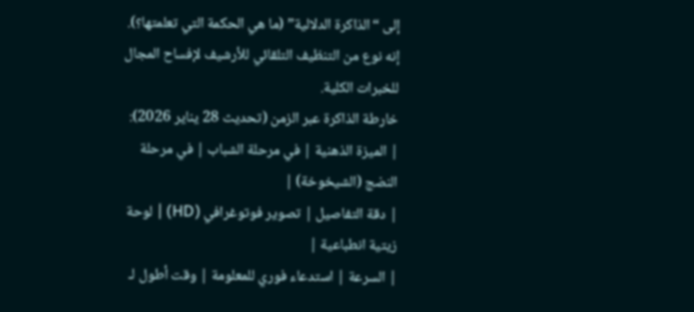إلى “الذاكرة الدلالية” (ما هي الحكمة التي تعلمتها؟). إنه نوع من التنظيف التلقائي للأرشيف لإفساح المجال للخبرات الكلية.
خارطة الذاكرة عبر الزمن (تحديث 28 يناير 2026):
| الميزة الذهنية | في مرحلة الشباب | في مرحلة النضج (الشيخوخة) |
| دقة التفاصيل | تصوير فوتوغرافي (HD) | لوحة زيتية انطباعية |
| السرعة | استدعاء فوري للمعلومة | وقت أطول لـ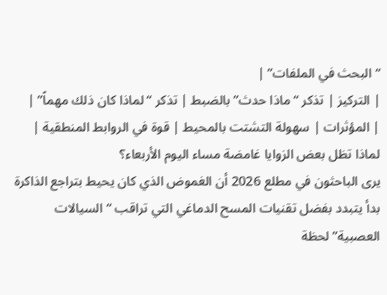“البحث في الملفات” |
| التركيز | تذكر “ماذا حدث” بالضبط | تذكر “لماذا كان ذلك مهماً” |
| المؤثرات | سهولة التشتت بالمحيط | قوة في الروابط المنطقية |
لماذا تظل بعض الزوايا غامضة مساء اليوم الأربعاء؟
يرى الباحثون في مطلع 2026 أن الغموض الذي كان يحيط بتراجع الذاكرة بدأ يتبدد بفضل تقنيات المسح الدماغي التي تراقب “السيالات العصبية” لحظة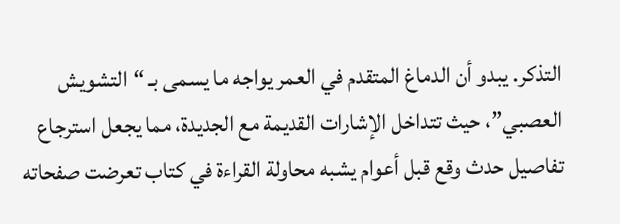التذكر. يبدو أن الدماغ المتقدم في العمر يواجه ما يسمى بـ “التشويش العصبي”، حيث تتداخل الإشارات القديمة مع الجديدة، مما يجعل استرجاع تفاصيل حدث وقع قبل أعوام يشبه محاولة القراءة في كتاب تعرضت صفحاته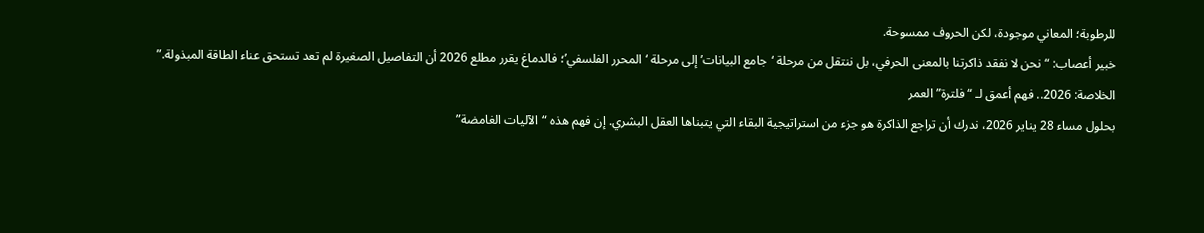للرطوبة؛ المعاني موجودة، لكن الحروف ممسوحة.
خبير أعصاب: “نحن لا نفقد ذاكرتنا بالمعنى الحرفي، بل ننتقل من مرحلة ‘جامع البيانات’ إلى مرحلة ‘المحرر الفلسفي’؛ فالدماغ يقرر مطلع 2026 أن التفاصيل الصغيرة لم تعد تستحق عناء الطاقة المبذولة.”
الخلاصة: 2026.. فهم أعمق لـ “فلترة” العمر
بحلول مساء 28 يناير 2026، ندرك أن تراجع الذاكرة هو جزء من استراتيجية البقاء التي يتبناها العقل البشري. إن فهم هذه “الآليات الغامضة”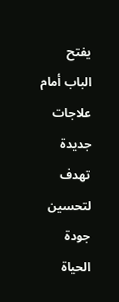يفتح الباب أمام علاجات جديدة تهدف لتحسين جودة الحياة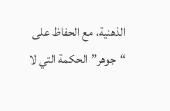الذهنية، مع الحفاظ على “جوهر” الحكمة التي لا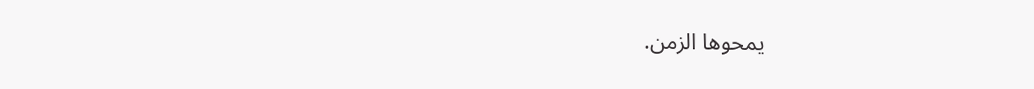يمحوها الزمن.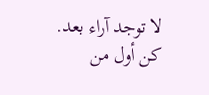لا توجد آراء بعد. كن أول من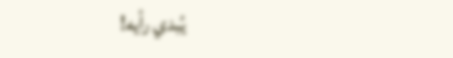يُبدي رأيه!